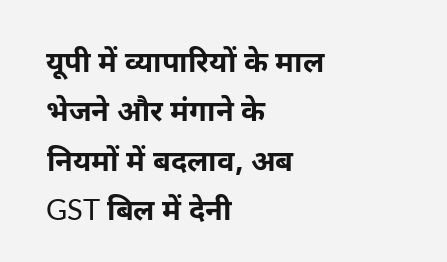यूपी में व्यापारियों के माल भेजने और मंगाने के नियमों में बदलाव, अब GST बिल में देनी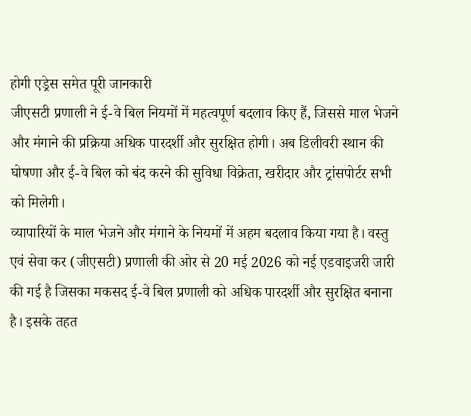होगी एड्रेस समेत पूरी जानकारी
जीएसटी प्रणाली ने ई-वे बिल नियमों में महत्वपूर्ण बदलाव किए हैं, जिससे माल भेजने और मंगाने की प्रक्रिया अधिक पारदर्शी और सुरक्षित होगी। अब डिलीवरी स्थान की घोषणा और ई-वे बिल को बंद करने की सुविधा विक्रेता, खरीदार और ट्रांसपोर्टर सभी को मिलेगी।
व्यापारियों के माल भेजने और मंगाने के नियमों में अहम बदलाव किया गया है। वस्तु एवं सेवा कर (जीएसटी) प्रणाली की ओर से 20 मई 2026 को नई एडवाइजरी जारी की गई है जिसका मकसद ई-वे बिल प्रणाली को अधिक पारदर्शी और सुरक्षित बनाना है। इसके तहत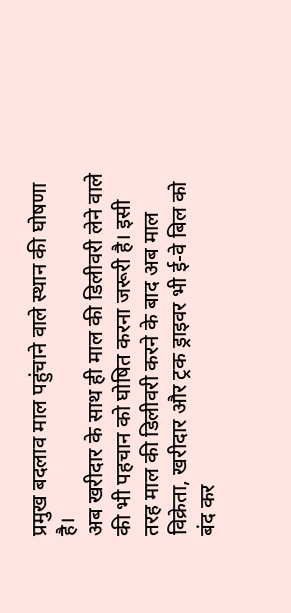प्रमुख बदलाव माल पहुंचाने वाले स्थान की घोषणा है।
अब खरीदार के साथ ही माल की डिलीवरी लेने वाले की भी पहचान को घोषित करना जरूरी है। इसी तरह माल की डिलीवरी करने के बाद अब माल विक्रेता, खरीदार और ट्रक ड्राइवर भी ई-वे बिल को बंद कर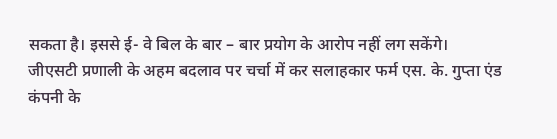सकता है। इससे ई- वे बिल के बार – बार प्रयोग के आरोप नहीं लग सकेंगे।
जीएसटी प्रणाली के अहम बदलाव पर चर्चा में कर सलाहकार फर्म एस. के. गुप्ता एंड कंपनी के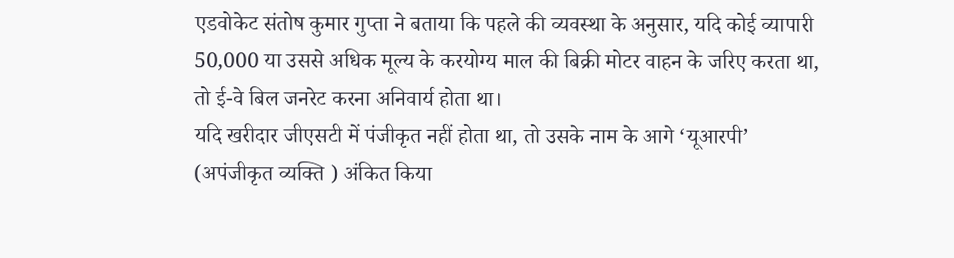एडवोकेट संतोष कुमार गुप्ता ने बताया कि पहले की व्यवस्था के अनुसार, यदि कोई व्यापारी 50,000 या उससे अधिक मूल्य के करयोग्य माल की बिक्री मोटर वाहन के जरिए करता था, तो ई-वे बिल जनरेट करना अनिवार्य होता था।
यदि खरीदार जीएसटी में पंजीकृत नहीं होता था, तो उसके नाम के आगे ‘यूआरपी’ (अपंजीकृत व्यक्ति ) अंकित किया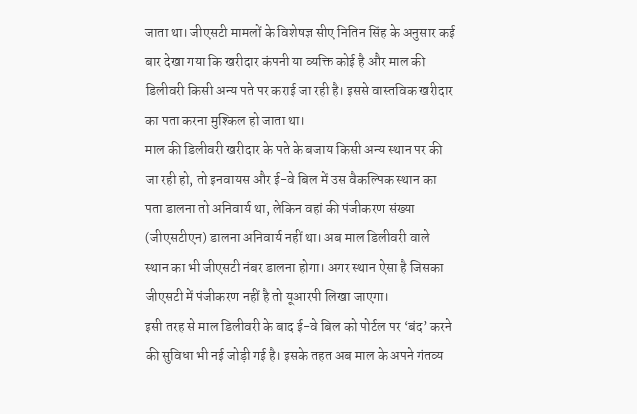जाता था। जीएसटी मामलों के विशेषज्ञ सीए नितिन सिंह के अनुसार कई बार देखा गया कि खरीदार कंपनी या व्यक्ति कोई है और माल की डिलीवरी किसी अन्य पते पर कराई जा रही है। इससे वास्तविक खरीदार का पता करना मुश्किल हो जाता था।
माल की डिलीवरी खरीदार के पते के बजाय किसी अन्य स्थान पर की जा रही हो, तो इनवायस और ई-वे बिल में उस वैकल्पिक स्थान का पता डालना तो अनिवार्य था, लेकिन वहां की पंजीकरण संख्या (जीएसटीएन) डालना अनिवार्य नहीं था। अब माल डिलीवरी वाले स्थान का भी जीएसटी नंबर डालना होगा। अगर स्थान ऐसा है जिसका जीएसटी में पंजीकरण नहीं है तो यूआरपी लिखा जाएगा।
इसी तरह से माल डिलीवरी के बाद ई-वे बिल को पोर्टल पर ‘बंद’ करने की सुविधा भी नई जोड़ी गई है। इसके तहत अब माल के अपने गंतव्य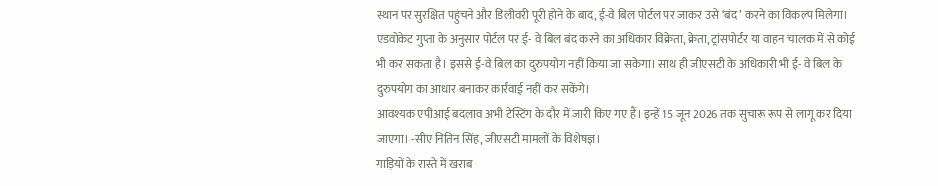स्थान पर सुरक्षित पहुंचने और डिलीवरी पूरी होने के बाद, ई-वे बिल पोर्टल पर जाकर उसे ‘बंद’ करने का विकल्प मिलेगा।
एडवोकेट गुप्ता के अनुसार पोर्टल पर ई- वे बिल बंद करने का अधिकार विक्रेता, क्रेता, ट्रांसपोर्टर या वाहन चालक में से कोई भी कर सकता है। इससे ई-वे बिल का दुरुपयोग नहीं किया जा सकेगा। साथ ही जीएसटी के अधिकारी भी ई- वे बिल के दुरुपयोग का आधार बनाकर कार्रवाई नहीं कर सकेंगे।
आवश्यक एपीआई बदलाव अभी टेस्टिंग के दौर में जारी किए गए हैं। इन्हें 15 जून 2026 तक सुचारू रूप से लागू कर दिया जाएगा। -सीए नितिन सिंह, जीएसटी मामलों के विशेषज्ञ।
गाड़ियों के रास्ते में खराब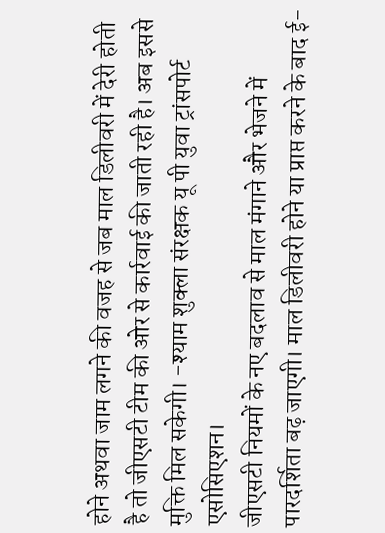होने अथवा जाम लगने की वजह से जब माल डिलीवरी में देरी होती है तो जीएसटी टीम की ओर से कार्रवाई की जाती रही है। अब इससे मुक्ति मिल सकेगी। -श्याम शुक्ला संरक्षक यू पी युवा ट्रांसपोर्ट एसोसिएशन।
जीएसटी नियमों के नए बदलाव से माल मंगाने और भेजने में पारदर्शिता बढ़ जाएगी। माल डिलीवरी होने या प्राप्त करने के बाद ई-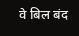वे बिल बंद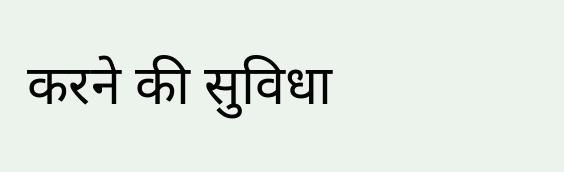करने की सुविधा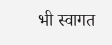भी स्वागत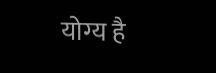योग्य है